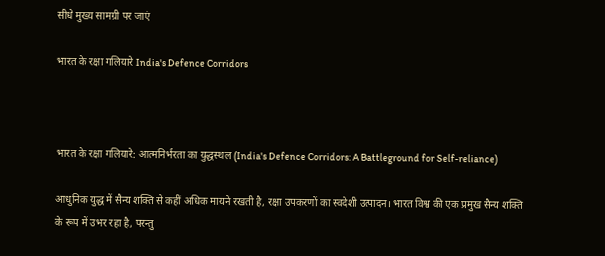सीधे मुख्य सामग्री पर जाएं

भारत के रक्षा गलियारे India's Defence Corridors



भारत के रक्षा गलियारे: आत्मनिर्भरता का युद्धस्थल (India's Defence Corridors: A Battleground for Self-reliance)

आधुनिक युद्ध में सैन्य शक्ति से कहीं अधिक मायने रखती है, रक्षा उपकरणों का स्वदेशी उत्पादन। भारत विश्व की एक प्रमुख सैन्य शक्ति के रूप में उभर रहा है, परन्तु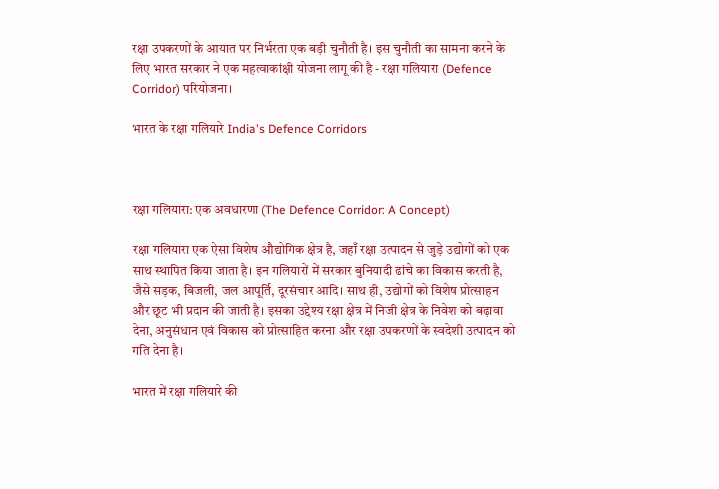रक्षा उपकरणों के आयात पर निर्भरता एक बड़ी चुनौती है। इस चुनौती का सामना करने के लिए भारत सरकार ने एक महत्वाकांक्षी योजना लागू की है - रक्षा गलियारा (Defence Corridor) परियोजना।

भारत के रक्षा गलियारे India's Defence Corridors



रक्षा गलियारा: एक अवधारणा (The Defence Corridor: A Concept)

रक्षा गलियारा एक ऐसा विशेष औद्योगिक क्षेत्र है, जहाँ रक्षा उत्पादन से जुड़े उद्योगों को एक साथ स्थापित किया जाता है। इन गलियारों में सरकार बुनियादी ढांचे का विकास करती है, जैसे सड़क, बिजली, जल आपूर्ति, दूरसंचार आदि। साथ ही, उद्योगों को विशेष प्रोत्साहन और छूट भी प्रदान की जाती है। इसका उद्देश्य रक्षा क्षेत्र में निजी क्षेत्र के निवेश को बढ़ावा देना, अनुसंधान एवं विकास को प्रोत्साहित करना और रक्षा उपकरणों के स्वदेशी उत्पादन को गति देना है।

भारत में रक्षा गलियारे की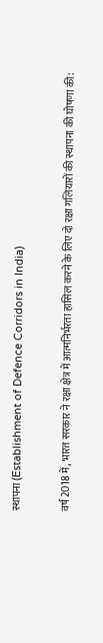स्थापना (Establishment of Defence Corridors in India)

वर्ष 2018 में, भारत सरकार ने रक्षा क्षेत्र में आत्मनिर्भरता हासिल करने के लिए दो रक्षा गलियारों की स्थापना की घोषणा की: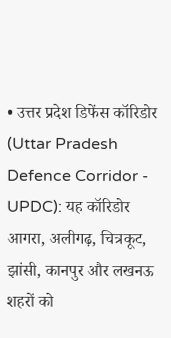• उत्तर प्रदेश डिफेंस कॉरिडोर (Uttar Pradesh Defence Corridor - UPDC): यह कॉरिडोर आगरा, अलीगढ़, चित्रकूट, झांसी, कानपुर और लखनऊ शहरों को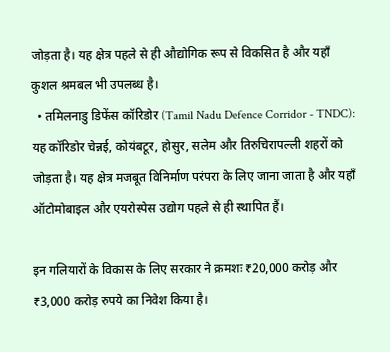जोड़ता है। यह क्षेत्र पहले से ही औद्योगिक रूप से विकसित है और यहाँ कुशल श्रमबल भी उपलब्ध है।
  • तमिलनाडु डिफेंस कॉरिडोर (Tamil Nadu Defence Corridor - TNDC): यह कॉरिडोर चेन्नई, कोयंबटूर, होसुर, सलेम और तिरुचिरापल्ली शहरों को जोड़ता है। यह क्षेत्र मजबूत विनिर्माण परंपरा के लिए जाना जाता है और यहाँ ऑटोमोबाइल और एयरोस्पेस उद्योग पहले से ही स्थापित हैं।

इन गलियारों के विकास के लिए सरकार ने क्रमशः ₹20,000 करोड़ और ₹3,000 करोड़ रुपये का निवेश किया है।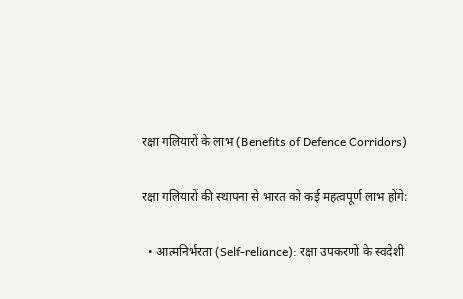रक्षा गलियारों के लाभ (Benefits of Defence Corridors)

रक्षा गलियारों की स्थापना से भारत को कई महत्वपूर्ण लाभ होंगे:

  • आत्मनिर्भरता (Self-reliance): रक्षा उपकरणों के स्वदेशी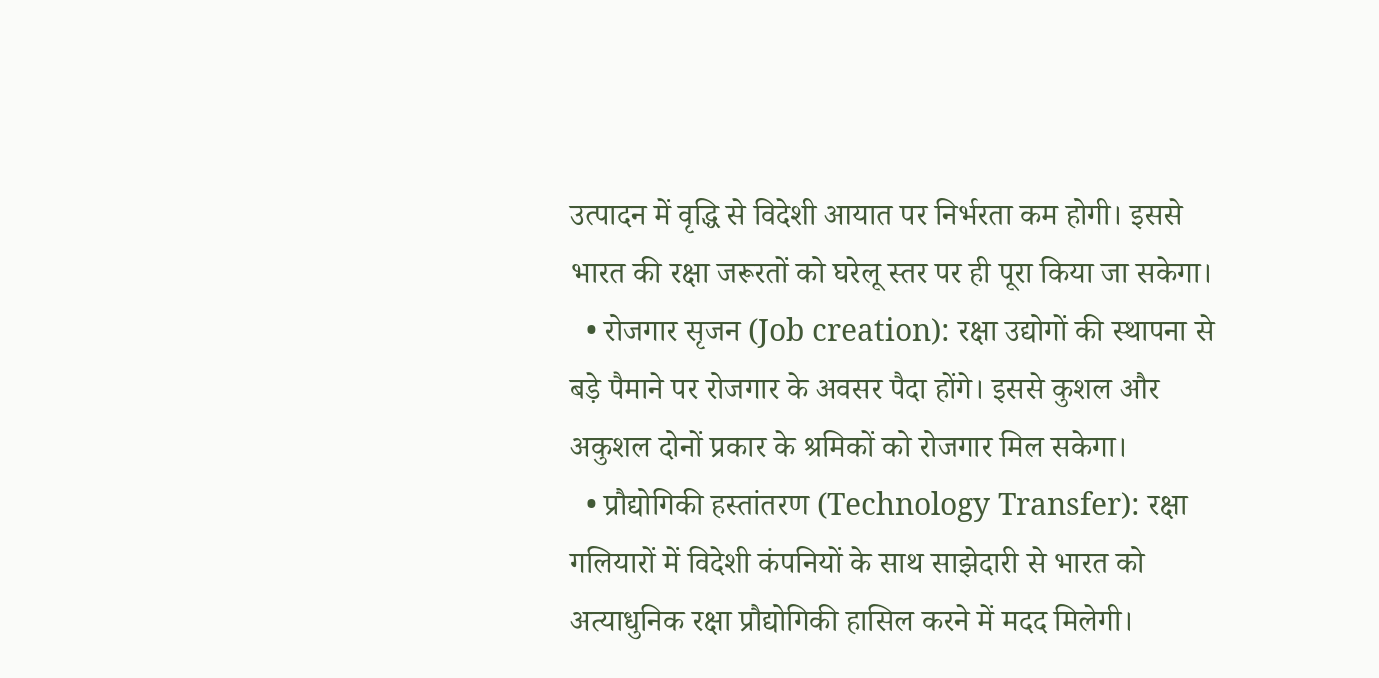उत्पादन में वृद्धि से विदेशी आयात पर निर्भरता कम होगी। इससे भारत की रक्षा जरूरतों को घरेलू स्तर पर ही पूरा किया जा सकेगा।
  • रोजगार सृजन (Job creation): रक्षा उद्योगों की स्थापना से बड़े पैमाने पर रोजगार के अवसर पैदा होंगे। इससे कुशल और अकुशल दोनों प्रकार के श्रमिकों को रोजगार मिल सकेगा।
  • प्रौद्योगिकी हस्तांतरण (Technology Transfer): रक्षा गलियारों में विदेशी कंपनियों के साथ साझेदारी से भारत को अत्याधुनिक रक्षा प्रौद्योगिकी हासिल करने में मदद मिलेगी।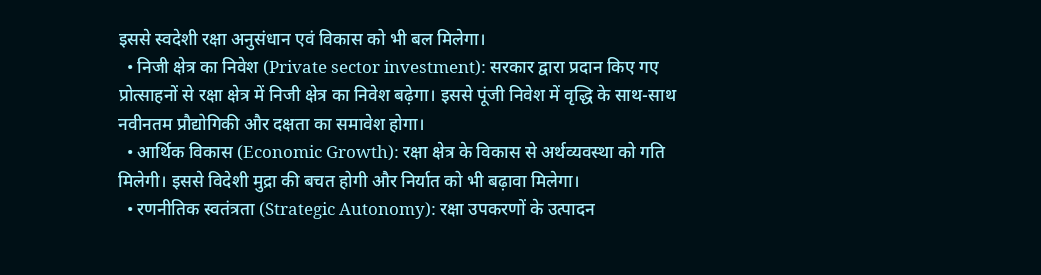इससे स्वदेशी रक्षा अनुसंधान एवं विकास को भी बल मिलेगा।
  • निजी क्षेत्र का निवेश (Private sector investment): सरकार द्वारा प्रदान किए गए प्रोत्साहनों से रक्षा क्षेत्र में निजी क्षेत्र का निवेश बढ़ेगा। इससे पूंजी निवेश में वृद्धि के साथ-साथ नवीनतम प्रौद्योगिकी और दक्षता का समावेश होगा।
  • आर्थिक विकास (Economic Growth): रक्षा क्षेत्र के विकास से अर्थव्यवस्था को गति मिलेगी। इससे विदेशी मुद्रा की बचत होगी और निर्यात को भी बढ़ावा मिलेगा।
  • रणनीतिक स्वतंत्रता (Strategic Autonomy): रक्षा उपकरणों के उत्पादन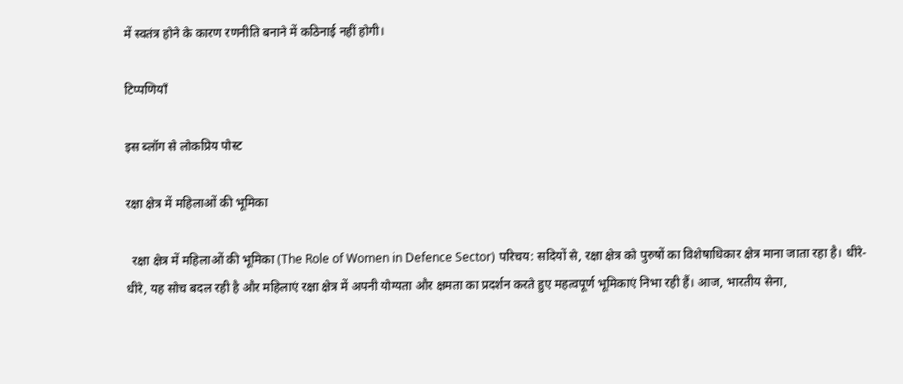में स्वतंत्र होने के कारण रणनीति बनाने में कठिनाई नहीं होगी।

टिप्पणियाँ

इस ब्लॉग से लोकप्रिय पोस्ट

रक्षा क्षेत्र में महिलाओं की भूमिका

  रक्षा क्षेत्र में महिलाओं की भूमिका (The Role of Women in Defence Sector) परिचय: सदियों से, रक्षा क्षेत्र को पुरुषों का विशेषाधिकार क्षेत्र माना जाता रहा है। धीरे-धीरे, यह सोच बदल रही है और महिलाएं रक्षा क्षेत्र में अपनी योग्यता और क्षमता का प्रदर्शन करते हुए महत्वपूर्ण भूमिकाएं निभा रही हैं। आज, भारतीय सेना,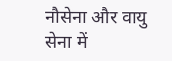नौसेना और वायु सेना में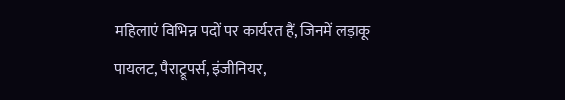महिलाएं विभिन्न पदों पर कार्यरत हैं, जिनमें लड़ाकू पायलट, पैराट्रूपर्स, इंजीनियर,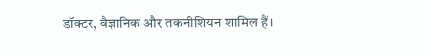डॉक्टर, वैज्ञानिक और तकनीशियन शामिल हैं।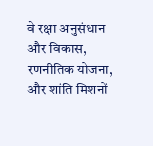वे रक्षा अनुसंधान और विकास, रणनीतिक योजना, और शांति मिशनों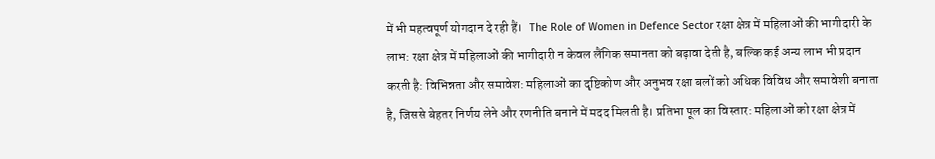में भी महत्वपूर्ण योगदान दे रही हैं।   The Role of Women in Defence Sector रक्षा क्षेत्र में महिलाओं की भागीदारी के लाभ: रक्षा क्षेत्र में महिलाओं की भागीदारी न केवल लैंगिक समानता को बढ़ावा देती है, बल्कि कई अन्य लाभ भी प्रदान करती है: विभिन्नता और समावेश: महिलाओं का दृष्टिकोण और अनुभव रक्षा बलों को अधिक विविध और समावेशी बनाता है, जिससे बेहतर निर्णय लेने और रणनीति बनाने में मदद मिलती है। प्रतिभा पूल का विस्तार: महिलाओं को रक्षा क्षेत्र में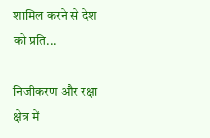शामिल करने से देश को प्रति...

निजीकरण और रक्षा क्षेत्र में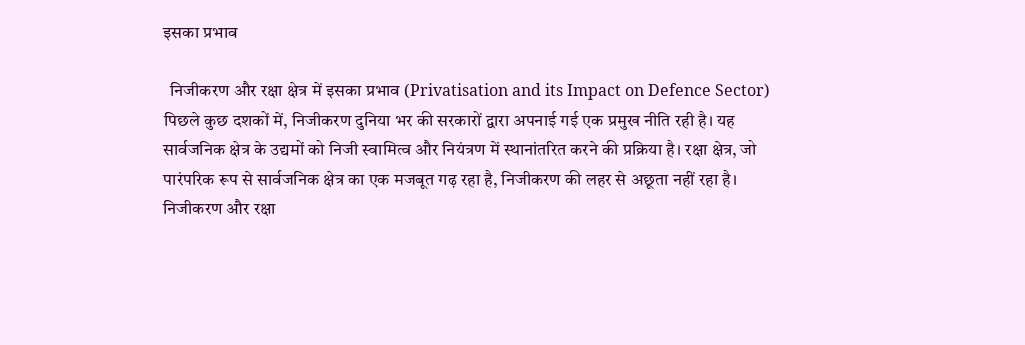इसका प्रभाव

  निजीकरण और रक्षा क्षेत्र में इसका प्रभाव (Privatisation and its Impact on Defence Sector) पिछले कुछ दशकों में, निजीकरण दुनिया भर की सरकारों द्वारा अपनाई गई एक प्रमुख नीति रही है। यह सार्वजनिक क्षेत्र के उद्यमों को निजी स्वामित्व और नियंत्रण में स्थानांतरित करने की प्रक्रिया है। रक्षा क्षेत्र, जो पारंपरिक रूप से सार्वजनिक क्षेत्र का एक मजबूत गढ़ रहा है, निजीकरण की लहर से अछूता नहीं रहा है। निजीकरण और रक्षा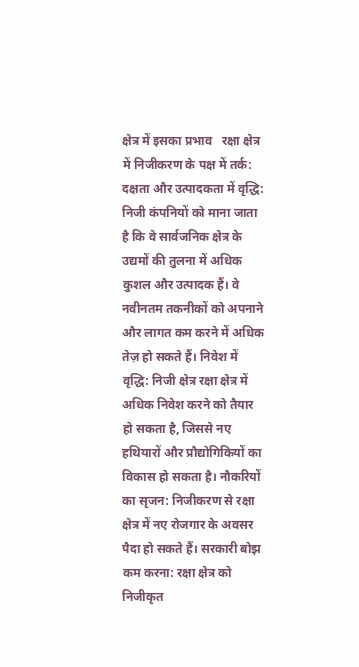क्षेत्र में इसका प्रभाव   रक्षा क्षेत्र में निजीकरण के पक्ष में तर्क: दक्षता और उत्पादकता में वृद्धि: निजी कंपनियों को माना जाता है कि वे सार्वजनिक क्षेत्र के उद्यमों की तुलना में अधिक कुशल और उत्पादक हैं। वे नवीनतम तकनीकों को अपनाने और लागत कम करने में अधिक तेज़ हो सकते हैं। निवेश में वृद्धि: निजी क्षेत्र रक्षा क्षेत्र में अधिक निवेश करने को तैयार हो सकता है, जिससे नए हथियारों और प्रौद्योगिकियों का विकास हो सकता है। नौकरियों का सृजन: निजीकरण से रक्षा क्षेत्र में नए रोजगार के अवसर पैदा हो सकते हैं। सरकारी बोझ कम करना: रक्षा क्षेत्र को निजीकृत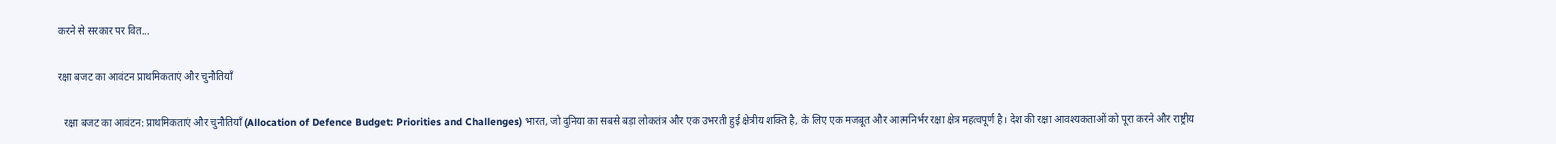करने से सरकार पर वित...

रक्षा बजट का आवंटन प्राथमिकताएं और चुनौतियाँ

  रक्षा बजट का आवंटन: प्राथमिकताएं और चुनौतियाँ (Allocation of Defence Budget: Priorities and Challenges) भारत, जो दुनिया का सबसे बड़ा लोकतंत्र और एक उभरती हुई क्षेत्रीय शक्ति है, के लिए एक मजबूत और आत्मनिर्भर रक्षा क्षेत्र महत्वपूर्ण है। देश की रक्षा आवश्यकताओं को पूरा करने और राष्ट्रीय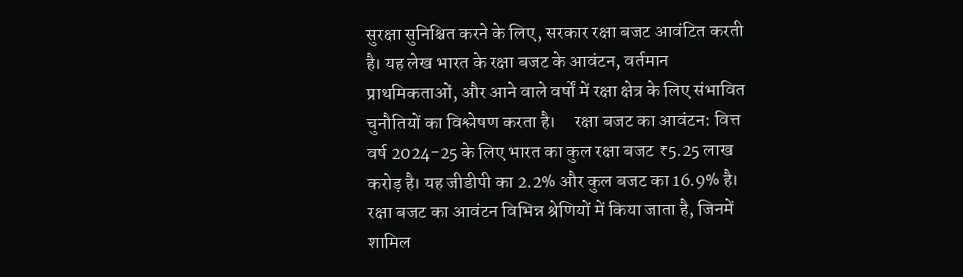सुरक्षा सुनिश्चित करने के लिए, सरकार रक्षा बजट आवंटित करती है। यह लेख भारत के रक्षा बजट के आवंटन, वर्तमान प्राथमिकताओं, और आने वाले वर्षों में रक्षा क्षेत्र के लिए संभावित चुनौतियों का विश्लेषण करता है।     रक्षा बजट का आवंटन: वित्त वर्ष 2024-25 के लिए भारत का कुल रक्षा बजट ₹5.25 लाख करोड़ है। यह जीडीपी का 2.2% और कुल बजट का 16.9% है। रक्षा बजट का आवंटन विभिन्न श्रेणियों में किया जाता है, जिनमें शामिल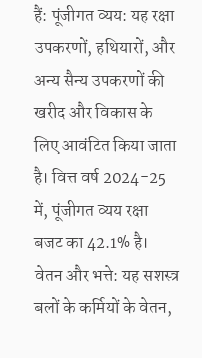हैं: पूंजीगत व्यय: यह रक्षा उपकरणों, हथियारों, और अन्य सैन्य उपकरणों की खरीद और विकास के लिए आवंटित किया जाता है। वित्त वर्ष 2024-25 में, पूंजीगत व्यय रक्षा बजट का 42.1% है। वेतन और भत्ते: यह सशस्त्र बलों के कर्मियों के वेतन,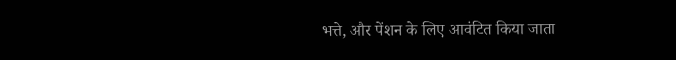भत्ते, और पेंशन के लिए आवंटित किया जाता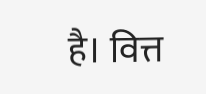है। वित्त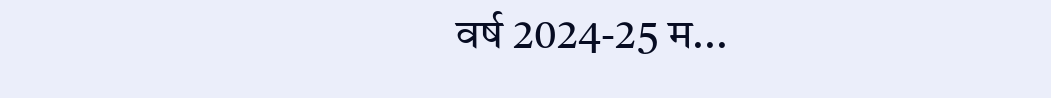वर्ष 2024-25 म...